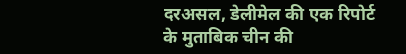दरअसल, डेलीमेल की एक रिपोर्ट के मुताबिक चीन की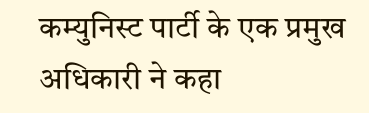कम्युनिस्ट पार्टी के एक प्रमुख अधिकारी ने कहा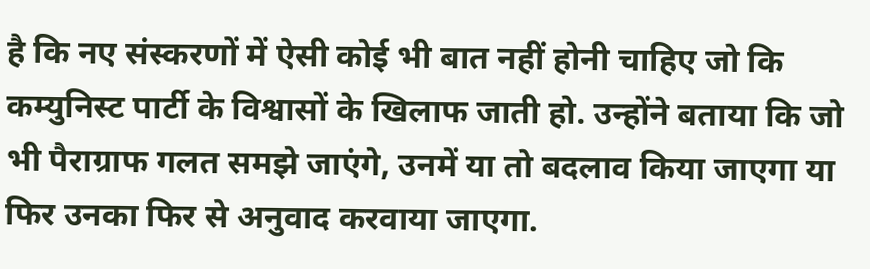है कि नए संस्करणों में ऐसी कोई भी बात नहीं होनी चाहिए जो कि कम्युनिस्ट पार्टी के विश्वासों के खिलाफ जाती हो. उन्होंने बताया कि जो भी पैराग्राफ गलत समझे जाएंगे, उनमें या तो बदलाव किया जाएगा या फिर उनका फिर से अनुवाद करवाया जाएगा.